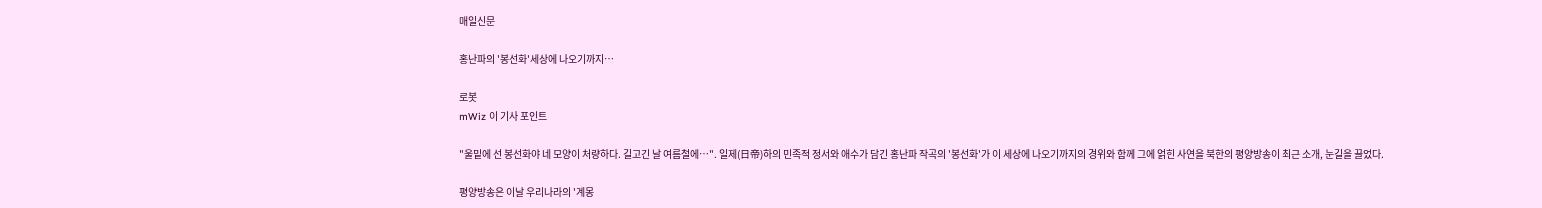매일신문

홍난파의 '봉선화'세상에 나오기까지…

로봇
mWiz 이 기사 포인트

"울밑에 선 봉선화야 네 모양이 처량하다. 길고긴 날 여름철에…". 일제(日帝)하의 민족적 정서와 애수가 담긴 홍난파 작곡의 '봉선화'가 이 세상에 나오기까지의 경위와 함께 그에 얽힌 사연을 북한의 평양방송이 최근 소개, 눈길을 끌었다.

평양방송은 이날 우리나라의 '계몽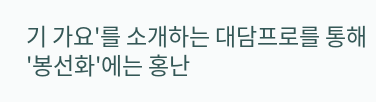기 가요'를 소개하는 대담프로를 통해 '봉선화'에는 홍난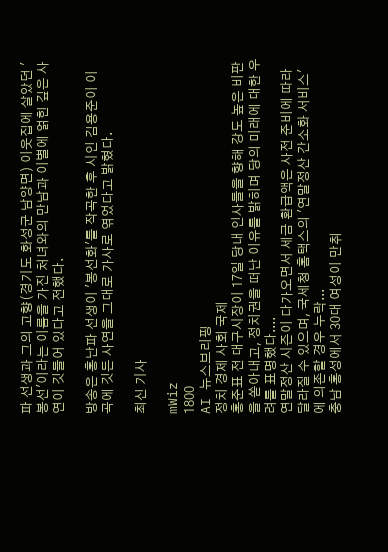파 선생과 그의 고향(경기도 화성군 남양면) 이웃집에 살았던 '봉선'이라는 이름을 가진 처녀와의 만남과 이별에 얽힌 깊은 사연이 깃들어 있다고 전했다.

방송은 홍난파 선생이 '봉선화'를 작곡한 후 시인 김용준이 이 곡에 깃든 사연을 그대로 가사로 엮었다고 밝혔다.

최신 기사

mWiz
1800
AI 뉴스브리핑
정치 경제 사회 국제
홍준표 전 대구시장이 17일 당내 인사들을 향해 강도 높은 비판을 쏟아내고, 정치권을 떠난 이유를 밝히며 당의 미래에 대한 우려를 표명했다....
연말정산 시즌이 다가오면서 세금 환급액은 사전 준비에 따라 달라질 수 있으며, 국세청 홈택스의 '연말정산 간소화 서비스'에 의존할 경우 누락...
충남 홍성에서 30대 여성이 만취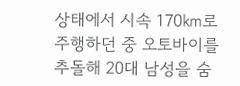상태에서 시속 170㎞로 주행하던 중 오토바이를 추돌해 20대 남성을 숨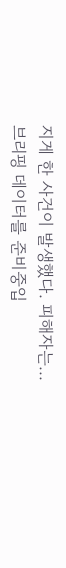지게 한 사건이 발생했다. 피해자는...
브리핑 데이터를 준비중입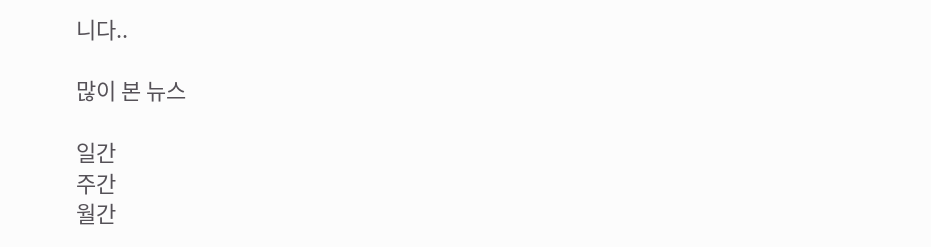니다..

많이 본 뉴스

일간
주간
월간